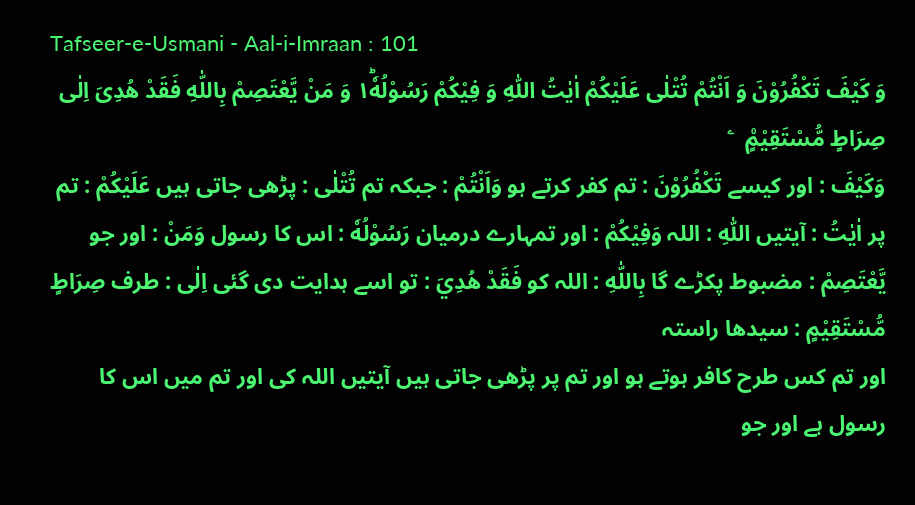Tafseer-e-Usmani - Aal-i-Imraan : 101
وَ كَیْفَ تَكْفُرُوْنَ وَ اَنْتُمْ تُتْلٰى عَلَیْكُمْ اٰیٰتُ اللّٰهِ وَ فِیْكُمْ رَسُوْلُهٗ١ؕ وَ مَنْ یَّعْتَصِمْ بِاللّٰهِ فَقَدْ هُدِیَ اِلٰى صِرَاطٍ مُّسْتَقِیْمٍ۠   ۧ
وَكَيْفَ : اور کیسے تَكْفُرُوْنَ : تم کفر کرتے ہو وَاَنْتُمْ : جبکہ تم تُتْلٰى : پڑھی جاتی ہیں عَلَيْكُمْ : تم پر اٰيٰتُ : آیتیں اللّٰهِ : اللہ وَفِيْكُمْ : اور تمہارے درمیان رَسُوْلُهٗ : اس کا رسول وَمَنْ : اور جو يَّعْتَصِمْ : مضبوط پکڑے گا بِاللّٰهِ : اللہ کو فَقَدْ ھُدِيَ : تو اسے ہدایت دی گئی اِلٰى : طرف صِرَاطٍ مُّسْتَقِيْمٍ : سیدھا راستہ
اور تم کس طرح کافر ہوتے ہو اور تم پر پڑھی جاتی ہیں آیتیں اللہ کی اور تم میں اس کا رسول ہے اور جو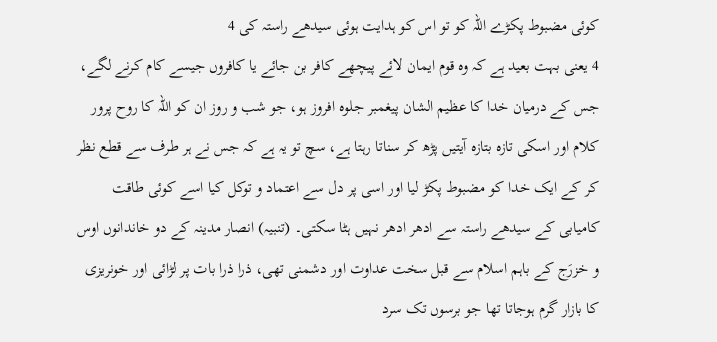کوئی مضبوط پکڑے اللہ کو تو اس کو ہدایت ہوئی سیدھے راستہ کی 4
4 یعنی بہت بعید ہے کہ وہ قوم ایمان لائے پیچھے کافر بن جائے یا کافروں جیسے کام کرنے لگے، جس کے درمیان خدا کا عظیم الشان پیغمبر جلوہ افروز ہو، جو شب و روز ان کو اللہ کا روح پرور کلام اور اسکی تازہ بتازہ آیتیں پڑھ کر سناتا رہتا ہے، سچ تو یہ ہے کہ جس نے ہر طرف سے قطع نظر کر کے ایک خدا کو مضبوط پکڑ لیا اور اسی پر دل سے اعتماد و توکل کیا اسے کوئی طاقت کامیابی کے سیدھے راستہ سے ادھر ادھر نہیں ہٹا سکتی۔ (تنبیہ) انصار مدینہ کے دو خاندانوں اوس و خزرَج کے باہم اسلام سے قبل سخت عداوت اور دشمنی تھی، ذرا ذرا بات پر لڑائی اور خونریزی کا بازار گرم ہوجاتا تھا جو برسوں تک سرد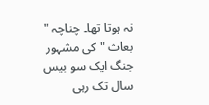نہ ہوتا تھا۔ چناچہ " بعاث " کی مشہور جنگ ایک سو بیس سال تک رہی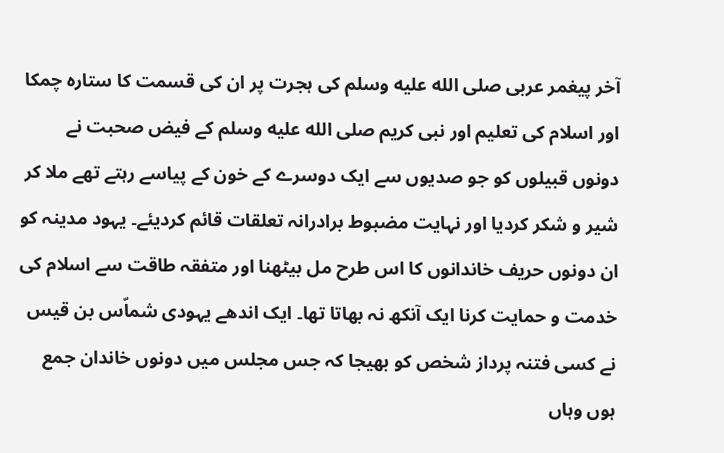آخر پیغمر عربی صلى الله عليه وسلم کی ہجرت پر ان کی قسمت کا ستارہ چمکا اور اسلام کی تعلیم اور نبی کریم صلى الله عليه وسلم کے فیض صحبت نے دونوں قبیلوں کو جو صدیوں سے ایک دوسرے کے خون کے پیاسے رہتے تھے ملا کر شیر و شکر کردیا اور نہایت مضبوط برادرانہ تعلقات قائم کردیئے۔ یہود مدینہ کو ان دونوں حریف خاندانوں کا اس طرح مل بیٹھنا اور متفقہ طاقت سے اسلام کی خدمت و حمایت کرنا ایک آنکھ نہ بھاتا تھا۔ ایک اندھے یہودی شماّس بن قیس نے کسی فتنہ پرداز شخص کو بھیجا کہ جس مجلس میں دونوں خاندان جمع ہوں وہاں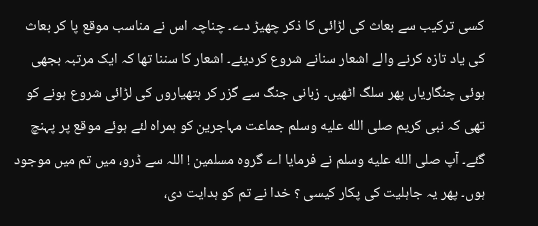کسی ترکیب سے بعاث کی لڑائی کا ذکر چھیڑ دے۔ چناچہ اس نے مناسب موقع پا کر بعاث کی یاد تازہ کرنے والے اشعار سنانے شروع کردیئے۔ اشعار کا سننا تھا کہ ایک مرتبہ بجھی ہوئی چنگاریاں پھر سلگ اٹھیں۔ زبانی جنگ سے گزر کر ہتھیاروں کی لڑائی شروع ہونے کو تھی کہ نبی کریم صلى الله عليه وسلم جماعت مہاجرین کو ہمراہ لئے ہوئے موقع پر پہنچ گئے۔ آپ صلى الله عليه وسلم نے فرمایا اے گروہ مسلمین ! اللہ سے ڈرو، میں تم میں موجود ہوں۔ پھر یہ جاہلیت کی پکار کیسی ؟ خدا نے تم کو ہدایت دی،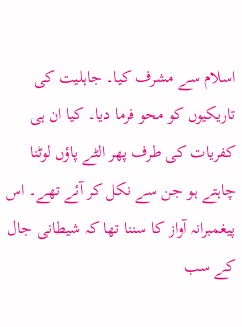اسلام سے مشرف کیا۔ جاہلیت کی تاریکیوں کو محو فرما دیا۔ کیا ان ہی کفریات کی طرف پھر الٹے پاؤں لوٹنا چاہتے ہو جن سے نکل کر آئے تھے۔ اس پیغمبرانہ آواز کا سننا تھا کہ شیطانی جال کے سب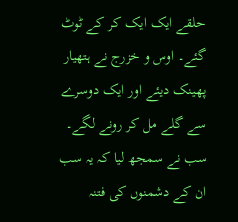حلقے ایک ایک کر کے ٹوٹ گئے۔ اوس و خزرج نے ہتھیار پھینک دیئے اور ایک دوسرے سے گلے مل کر رونے لگے۔ سب نے سمجھ لیا کہ یہ سب ان کے دشمنوں کی فتنہ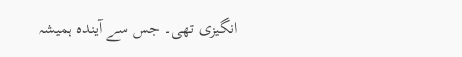انگیزی تھی۔ جس سے آیندہ ہمیشہ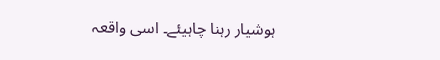ہوشیار رہنا چاہیئے۔ اسی واقعہ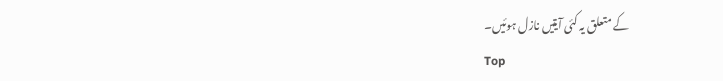کے متعلق یہ کئی آیتیں نازل ہوئیں۔
Top